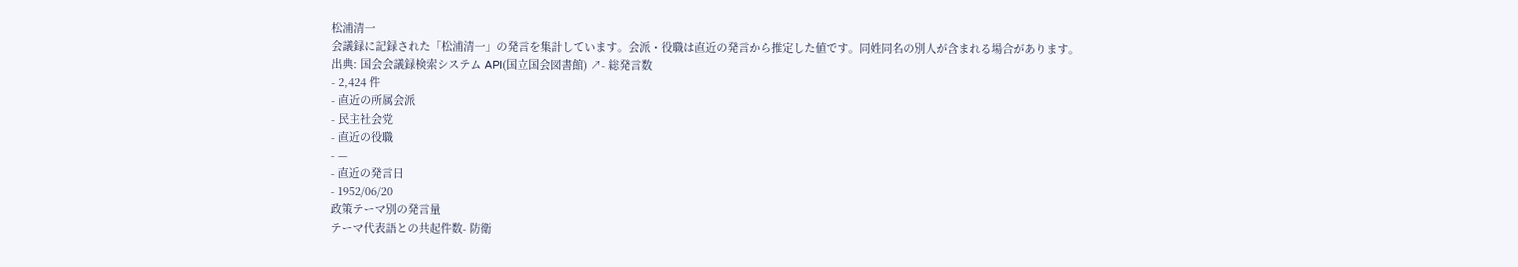松浦清一
会議録に記録された「松浦清一」の発言を集計しています。会派・役職は直近の発言から推定した値です。同姓同名の別人が含まれる場合があります。
出典: 国会会議録検索システム API(国立国会図書館) ↗- 総発言数
- 2,424 件
- 直近の所属会派
- 民主社会党
- 直近の役職
- —
- 直近の発言日
- 1952/06/20
政策テーマ別の発言量
テーマ代表語との共起件数- 防衛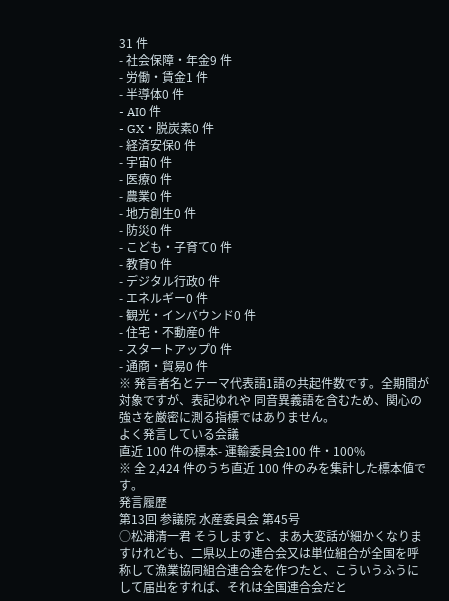31 件
- 社会保障・年金9 件
- 労働・賃金1 件
- 半導体0 件
- AI0 件
- GX・脱炭素0 件
- 経済安保0 件
- 宇宙0 件
- 医療0 件
- 農業0 件
- 地方創生0 件
- 防災0 件
- こども・子育て0 件
- 教育0 件
- デジタル行政0 件
- エネルギー0 件
- 観光・インバウンド0 件
- 住宅・不動産0 件
- スタートアップ0 件
- 通商・貿易0 件
※ 発言者名とテーマ代表語1語の共起件数です。全期間が対象ですが、表記ゆれや 同音異義語を含むため、関心の強さを厳密に測る指標ではありません。
よく発言している会議
直近 100 件の標本- 運輸委員会100 件・100%
※ 全 2,424 件のうち直近 100 件のみを集計した標本値です。
発言履歴
第13回 参議院 水産委員会 第45号
○松浦清一君 そうしますと、まあ大変話が細かくなりますけれども、二県以上の連合会又は単位組合が全国を呼称して漁業協同組合連合会を作つたと、こういうふうにして届出をすれば、それは全国連合会だと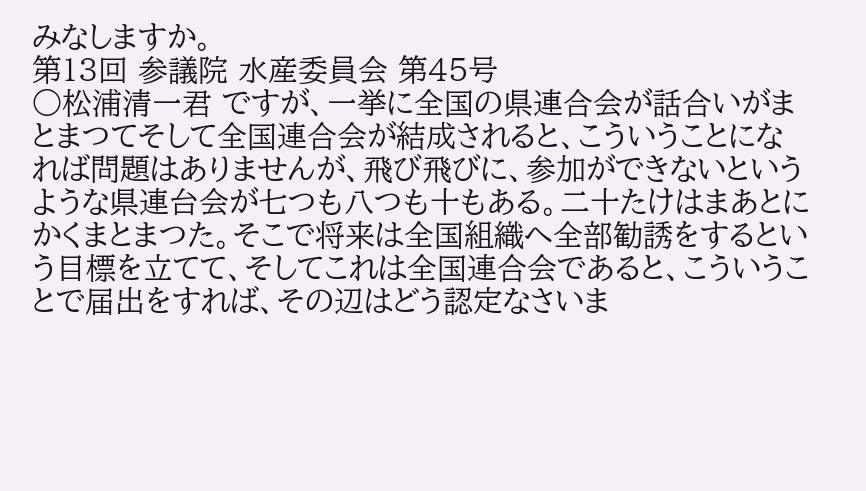みなしますか。
第13回 参議院 水産委員会 第45号
○松浦清一君 ですが、一挙に全国の県連合会が話合いがまとまつてそして全国連合会が結成されると、こういうことになれば問題はありませんが、飛び飛びに、参加ができないというような県連台会が七つも八つも十もある。二十たけはまあとにかくまとまつた。そこで将来は全国組織へ全部勧誘をするという目標を立てて、そしてこれは全国連合会であると、こういうことで届出をすれば、その辺はどう認定なさいま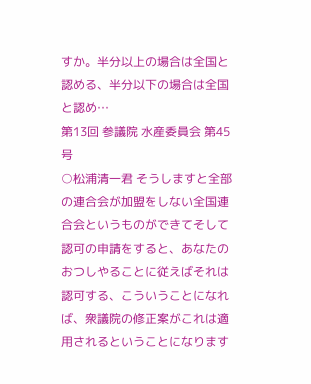すか。半分以上の場合は全国と認める、半分以下の場合は全国と認め…
第13回 参議院 水産委員会 第45号
○松浦清一君 そうしますと全部の連合会が加盟をしない全国連合会というものができてそして認可の申請をすると、あなたのおつしやることに従えばそれは認可する、こういうことになれば、衆議院の修正案がこれは適用されるということになります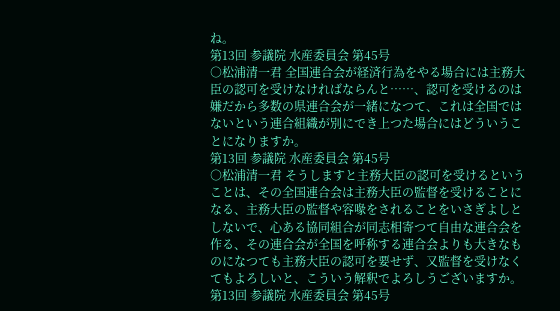ね。
第13回 参議院 水産委員会 第45号
○松浦清一君 全国連合会が経済行為をやる場合には主務大臣の認可を受けなければならんと……、認可を受けるのは嫌だから多数の県連合会が一緒になつて、これは全国ではないという連合組織が別にでき上つた場合にはどういうことになりますか。
第13回 参議院 水産委員会 第45号
○松浦清一君 そうしますと主務大臣の認可を受けるということは、その全国連合会は主務大臣の監督を受けることになる、主務大臣の監督や容喙をされることをいさぎよしとしないで、心ある協同組合が同志相寄つて自由な連合会を作る、その連合会が全国を呼称する連合会よりも大きなものになつても主務大臣の認可を要せず、又監督を受けなくてもよろしいと、こういう解釈でよろしうございますか。
第13回 参議院 水産委員会 第45号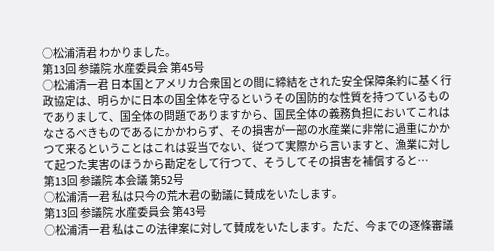○松浦清君 わかりました。
第13回 参議院 水産委員会 第45号
○松浦清一君 日本国とアメリカ合衆国との間に締結をされた安全保障条約に基く行政協定は、明らかに日本の国全体を守るというその国防的な性質を持つているものでありまして、国全体の問題でありますから、国民全体の義務負担においてこれはなさるべきものであるにかかわらず、その損害が一部の水産業に非常に過重にかかつて来るということはこれは妥当でない、従つて実際から言いますと、漁業に対して起つた実害のほうから勘定をして行つて、そうしてその損害を補償すると…
第13回 参議院 本会議 第52号
○松浦清一君 私は只今の荒木君の動議に賛成をいたします。
第13回 参議院 水産委員会 第43号
○松浦清一君 私はこの法律案に対して賛成をいたします。ただ、今までの逐條審議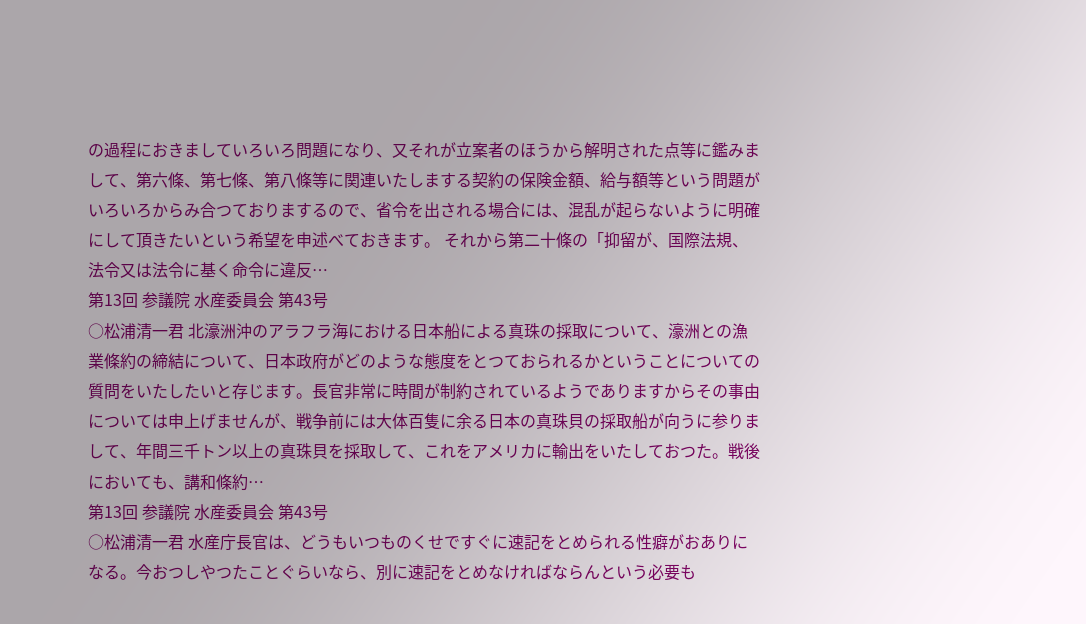の過程におきましていろいろ問題になり、又それが立案者のほうから解明された点等に鑑みまして、第六條、第七條、第八條等に関連いたしまする契約の保険金額、給与額等という問題がいろいろからみ合つておりまするので、省令を出される場合には、混乱が起らないように明確にして頂きたいという希望を申述べておきます。 それから第二十條の「抑留が、国際法規、法令又は法令に基く命令に違反…
第13回 参議院 水産委員会 第43号
○松浦清一君 北濠洲沖のアラフラ海における日本船による真珠の採取について、濠洲との漁業條約の締結について、日本政府がどのような態度をとつておられるかということについての質問をいたしたいと存じます。長官非常に時間が制約されているようでありますからその事由については申上げませんが、戦争前には大体百隻に余る日本の真珠貝の採取船が向うに参りまして、年間三千トン以上の真珠貝を採取して、これをアメリカに輸出をいたしておつた。戦後においても、講和條約…
第13回 参議院 水産委員会 第43号
○松浦清一君 水産庁長官は、どうもいつものくせですぐに速記をとめられる性癖がおありになる。今おつしやつたことぐらいなら、別に速記をとめなければならんという必要も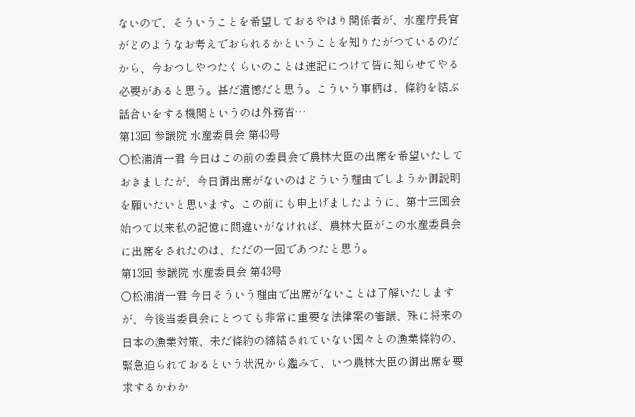ないので、そういうことを希望しておるやはり関係者が、水産庁長官がどのようなお考えでおられるかということを知りたがつているのだから、今おつしやつたくらいのことは速記につけて皆に知らせてやる必要があると思う。甚だ遺憾だと思う。こういう事柄は、條約を結ぶ話合いをする機関というのは外務省…
第13回 参議院 水産委員会 第43号
○松浦清一君 今日はこの前の委員会で農林大臣の出席を希望いたしておきましたが、今日御出席がないのはどういう理由でしようか御説明を願いたいと思います。この前にも申上げましたように、第十三国会始つて以来私の記憶に間違いがなければ、農林大臣がこの水産委員会に出席をされたのは、ただの一回であつたと思う。
第13回 参議院 水産委員会 第43号
○松浦清一君 今日そういう理由で出席がないことは了解いたしますが、今後当委員会にとつても非常に重要な法律案の審議、殊に将来の日本の漁業対策、未だ條約の締結されていない国々との漁業條約の、緊急迫られておるという状況から鑑みて、いつ農林大臣の御出席を要求するかわか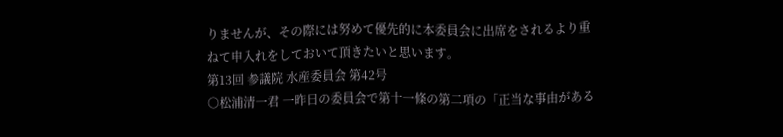りませんが、その際には努めて優先的に本委員会に出席をされるより重ねて申入れをしておいて頂きたいと思います。
第13回 参議院 水産委員会 第42号
○松浦清一君 一昨日の委員会で第十一條の第二項の「正当な事由がある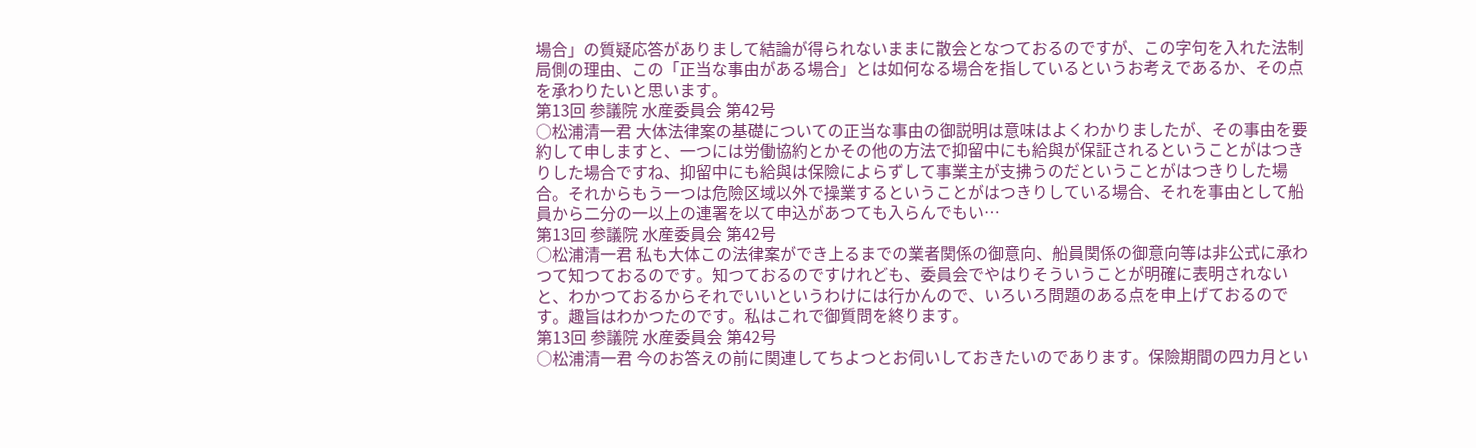場合」の質疑応答がありまして結論が得られないままに散会となつておるのですが、この字句を入れた法制局側の理由、この「正当な事由がある場合」とは如何なる場合を指しているというお考えであるか、その点を承わりたいと思います。
第13回 参議院 水産委員会 第42号
○松浦清一君 大体法律案の基礎についての正当な事由の御説明は意味はよくわかりましたが、その事由を要約して申しますと、一つには労働協約とかその他の方法で抑留中にも給與が保証されるということがはつきりした場合ですね、抑留中にも給與は保險によらずして事業主が支拂うのだということがはつきりした場合。それからもう一つは危險区域以外で操業するということがはつきりしている場合、それを事由として船員から二分の一以上の連署を以て申込があつても入らんでもい…
第13回 参議院 水産委員会 第42号
○松浦清一君 私も大体この法律案ができ上るまでの業者関係の御意向、船員関係の御意向等は非公式に承わつて知つておるのです。知つておるのですけれども、委員会でやはりそういうことが明確に表明されないと、わかつておるからそれでいいというわけには行かんので、いろいろ問題のある点を申上げておるのです。趣旨はわかつたのです。私はこれで御質問を終ります。
第13回 参議院 水産委員会 第42号
○松浦清一君 今のお答えの前に関連してちよつとお伺いしておきたいのであります。保險期間の四カ月とい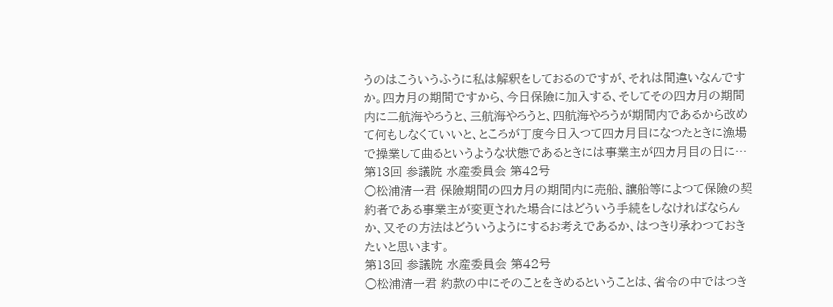うのはこういうふうに私は解釈をしておるのですが、それは間違いなんですか。四カ月の期間ですから、今日保險に加入する、そしてその四カ月の期間内に二航海やろうと、三航海やろうと、四航海やろうが期間内であるから改めて何もしなくていいと、ところが丁度今日入つて四カ月目になつたときに漁場で操業して曲るというような状態であるときには事業主が四カ月目の日に…
第13回 参議院 水産委員会 第42号
○松浦清一君 保險期間の四カ月の期間内に売船、讓船等によつて保險の契約者である事業主が変更された場合にはどういう手続をしなければならんか、又その方法はどういうようにするお考えであるか、はつきり承わつておきたいと思います。
第13回 参議院 水産委員会 第42号
○松浦清一君 約款の中にそのことをきめるということは、省令の中ではつき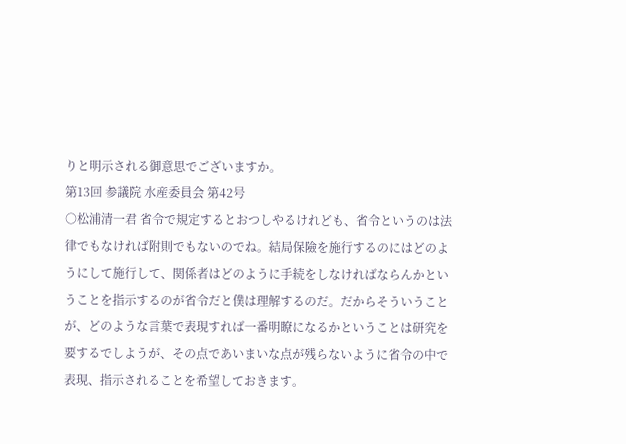りと明示される御意思でございますか。
第13回 参議院 水産委員会 第42号
○松浦清一君 省令で規定するとおつしやるけれども、省令というのは法律でもなければ附則でもないのでね。結局保險を施行するのにはどのようにして施行して、関係者はどのように手続をしなければならんかということを指示するのが省令だと僕は理解するのだ。だからそういうことが、どのような言葉で表現すれば一番明瞭になるかということは研究を要するでしようが、その点であいまいな点が残らないように省令の中で表現、指示されることを希望しておきます。